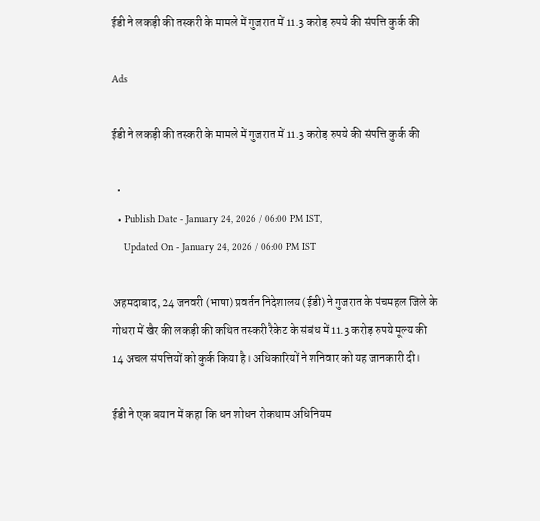ईडी ने लकड़ी की तस्करी के मामले में गुजरात में 11.3 करोड़ रुपये की संपत्ति कुर्क की

Ads

ईडी ने लकड़ी की तस्करी के मामले में गुजरात में 11.3 करोड़ रुपये की संपत्ति कुर्क की

  •
  • Publish Date - January 24, 2026 / 06:00 PM IST,
    Updated On - January 24, 2026 / 06:00 PM IST

अहमदाबाद, 24 जनवरी (भाषा) प्रवर्तन निदेशालय (ईडी) ने गुजरात के पंचमहल जिले के गोधरा में खैर की लकड़ी की कथित तस्करी रैकेट के संबंध में 11.3 करोड़ रुपये मूल्य की 14 अचल संपत्तियों को कुर्क किया है। अधिकारियों ने शनिवार को यह जानकारी दी।

ईडी ने एक बयान में कहा कि धन शोधन रोकथाम अधिनियम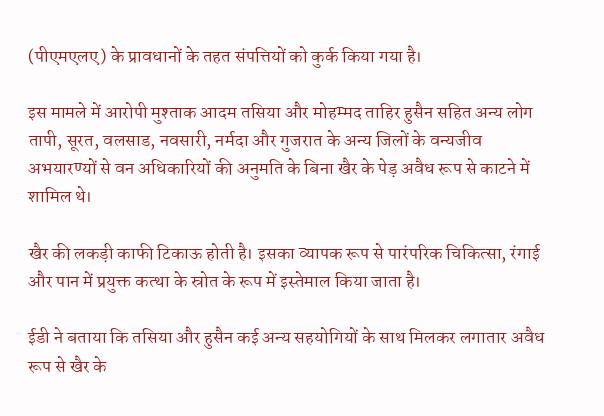(पीएमएलए) के प्रावधानों के तहत संपत्तियों को कुर्क किया गया है।

इस मामले में आरोपी मुश्ताक आदम तसिया और मोहम्मद ताहिर हुसैन सहित अन्य लोग तापी, सूरत, वलसाड, नवसारी, नर्मदा और गुजरात के अन्य जिलों के वन्यजीव अभयारण्यों से वन अधिकारियों की अनुमति के बिना खैर के पेड़ अवैध रूप से काटने में शामिल थे।

खैर की लकड़ी काफी टिकाऊ होती है। इसका व्यापक रूप से पारंपरिक चिकित्सा, रंगाई और पान में प्रयुक्त कत्था के स्रोत के रूप में इस्तेमाल किया जाता है।

ईडी ने बताया कि तसिया और हुसैन कई अन्य सहयोगियों के साथ मिलकर लगातार अवैध रूप से खैर के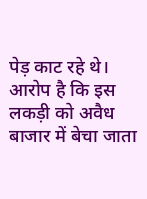पेड़ काट रहे थे। आरोप है कि इस लकड़ी को अवैध बाजार में बेचा जाता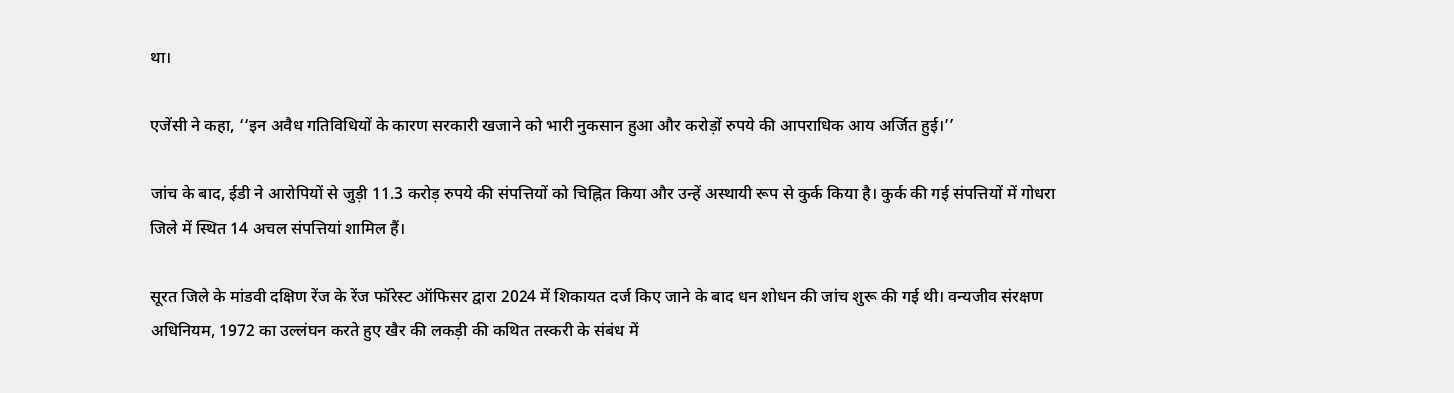था।

एजेंसी ने कहा, ‘‘इन अवैध गतिविधियों के कारण सरकारी खजाने को भारी नुकसान हुआ और करोड़ों रुपये की आपराधिक आय अर्जित हुई।’’

जांच के बाद, ईडी ने आरोपियों से जुड़ी 11.3 करोड़ रुपये की संपत्तियों को चिह्नित किया और उन्हें अस्थायी रूप से कुर्क किया है। कुर्क की गई संपत्तियों में गोधरा जिले में स्थित 14 अचल संपत्तियां शामिल हैं।

सूरत जिले के मांडवी दक्षिण रेंज के रेंज फॉरेस्ट ऑफिसर द्वारा 2024 में शिकायत दर्ज किए जाने के बाद धन शोधन की जांच शुरू की गई थी। वन्यजीव संरक्षण अधिनियम, 1972 का उल्लंघन करते हुए खैर की लकड़ी की कथित तस्करी के संबंध में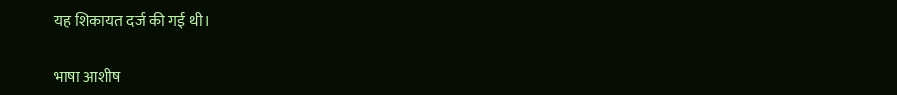यह शिकायत दर्ज की गई थी।

भाषा आशीष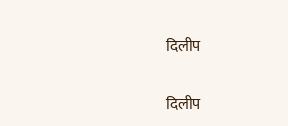दिलीप

दिलीप